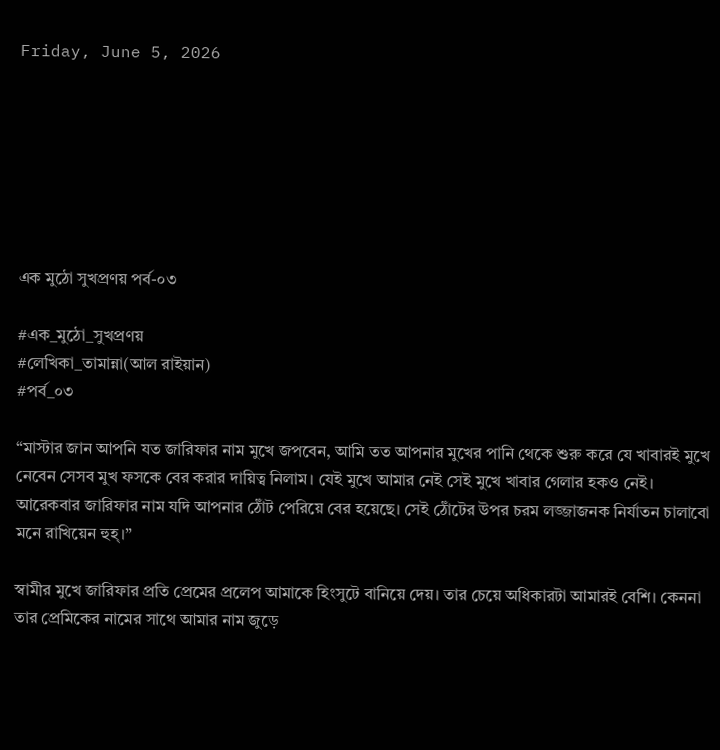Friday, June 5, 2026







এক মুঠো সুখপ্রণয় পর্ব-০৩

#এক_মুঠো_সুখপ্রণয়
#লেখিকা_তামান্না(আল রাইয়ান)
#পর্ব_০৩

“মাস্টার জান আপনি যত জারিফার নাম মুখে জপবেন, আমি তত আপনার মুখের পানি থেকে শুরু করে যে খাবারই মুখে নেবেন সেসব মুখ ফসকে বের করার দায়িত্ব নিলাম। যেই মুখে আমার নেই সেই মুখে খাবার গেলার হকও নেই। আরেকবার জারিফার নাম যদি আপনার ঠোঁট পেরিয়ে বের হয়েছে। সেই ঠোঁটের উপর চরম লজ্জাজনক নির্যাতন চালাবো মনে রাখিয়েন হুহ্।”

স্বামীর মুখে জারিফার প্রতি প্রেমের প্রলেপ আমাকে হিংসুটে বানিয়ে দেয়। তার চেয়ে অধিকারটা আমারই বেশি। কেননা তার প্রেমিকের নামের সাথে আমার নাম জুড়ে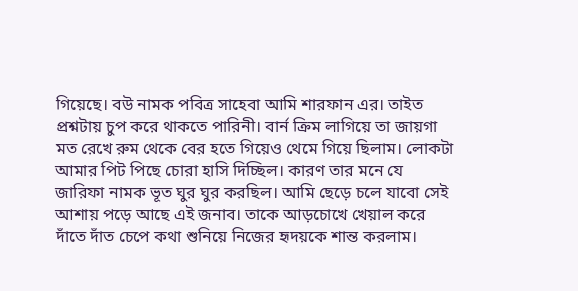গিয়েছে। বউ নামক পবিত্র সাহেবা আমি শারফান এর। তাইত প্রশ্নটায় চুপ করে থাকতে পারিনী। বার্ন ক্রিম লাগিয়ে তা জায়গা মত রেখে রুম থেকে বের হতে গিয়েও থেমে গিয়ে ছিলাম। লোকটা আমার পিট পিছে চোরা হাসি দিচ্ছিল। কারণ তার মনে যে জারিফা নামক ভূত ঘুর ঘুর করছিল। আমি ছেড়ে চলে যাবো সেই আশায় পড়ে আছে এই জনাব। তাকে আড়চোখে খেয়াল করে দাঁতে দাঁত চেপে কথা শুনিয়ে নিজের হৃদয়কে শান্ত করলাম।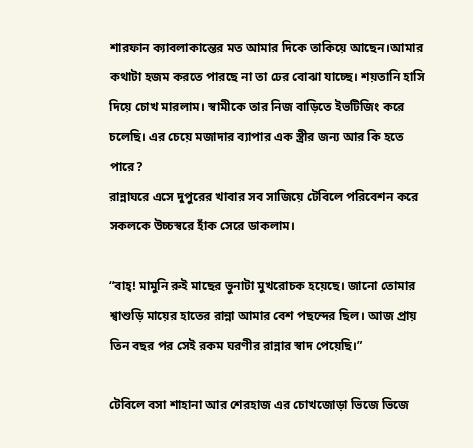শারফান ক্যাবলাকান্তের মত আমার দিকে তাকিয়ে আছেন।আমার কথাটা হজম করতে পারছে না তা ঢের বোঝা যাচ্ছে। শয়তানি হাসি দিয়ে চোখ মারলাম। স্বামীকে তার নিজ বাড়িতে ইভটিজিং করে চলেছি। এর চেয়ে মজাদার ব্যাপার এক স্ত্রীর জন্য আর কি হতে পারে?
রান্নাঘরে এসে দুপুরের খাবার সব সাজিয়ে টেবিলে পরিবেশন করে সকলকে উচ্চস্বরে হাঁক সেরে ডাকলাম।

“বাহ্! মামুনি রুই মাছের ভুনাটা মুখরোচক হয়েছে। জানো তোমার শ্বাশুড়ি মায়ের হাতের রান্না আমার বেশ পছন্দের ছিল। আজ প্রায় তিন বছর পর সেই রকম ঘরণীর রান্নার স্বাদ পেয়েছি।”

টেবিলে বসা শাহানা আর শেরহাজ এর চোখজোড়া ভিজে ভিজে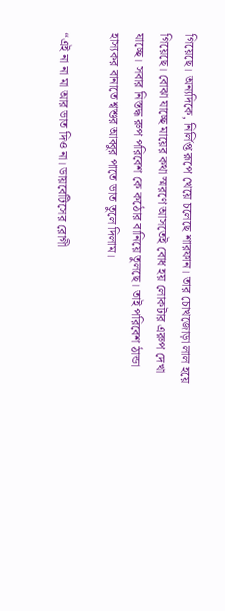গিয়েছে। অন্যদিকে, নির্লিপ্ত রূপে খেয়ে চলেছে শারফান। তার চোখজোড়া লাল হয়ে গিয়েছে। বোঝা যাচ্ছে মায়ের কথা স্মরণে আসতেই বোধ হয় লোকটার এরুপ দেখা যাচ্ছে। সবার নিস্তদ্ধ রুপ পরিবেশ কে কঠোর বানিয়ে তুলছে। তাই পরিবেশ ঠান্ডা হাস্যকর বানাতে শ্বশুর আব্বুর পাতে ভাত তুলে দিলাম।

“এই না না মা আর ভাত দিও না। ডায়বেটিসের রোগী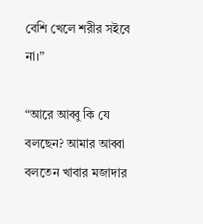বেশি খেলে শরীর সইবে না।”

“আরে আব্বু কি যে বলছেন? আমার আব্বা বলতেন খাবার মজাদার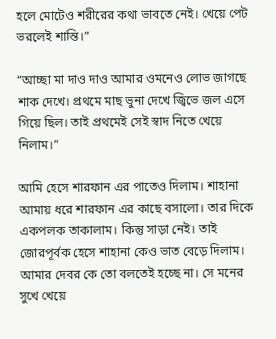হলে মোটেও শরীরের কথা ভাবতে নেই। খেয়ে পেট ভরলেই শান্তি।”

“আচ্ছা মা দাও দাও আমার ওমনেও লোভ জাগছে শাক দেখে। প্রথমে মাছ ভুনা দেখে জ্বিভে জল এসে গিয়ে ছিল। তাই প্রথমেই সেই স্বাদ নিতে খেয়ে নিলাম।”

আমি হেসে শারফান এর পাতেও দিলাম। শাহানা আমায় ধরে শারফান এর কাছে বসালো। তার দিকে একপলক তাকালাম। কিন্তু সাড়া নেই। তাই জোরপূর্বক হেসে শাহানা কেও ভাত বেড়ে দিলাম। আমার দেবর কে তো বলতেই হচ্ছে না। সে মনের সুখে খেয়ে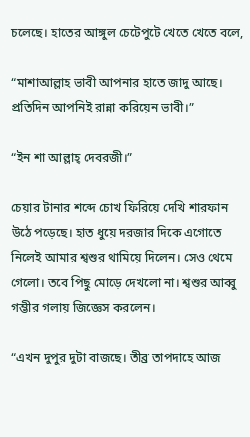চলেছে। হাতের আঙ্গুল চেটেপুটে খেতে খেতে বলে,

“মাশাআল্লাহ ভাবী আপনার হাতে জাদু আছে। প্রতিদিন আপনিই রান্না করিয়েন ভাবী।”

“ইন শা আল্লাহ্ দেবরজী।”

চেয়ার টানার শব্দে চোখ ফিরিয়ে দেখি শারফান উঠে পড়েছে। হাত ধুয়ে দরজার দিকে এগোতে নিলেই আমার শ্বশুর থামিয়ে দিলেন। সেও থেমে গেলো। তবে পিছু মোড়ে দেখলো না। শ্বশুর আব্বু গম্ভীর গলায় জিজ্ঞেস করলেন।

“এখন দুপুর দুটা বাজছে। তীব্র তাপদাহে আজ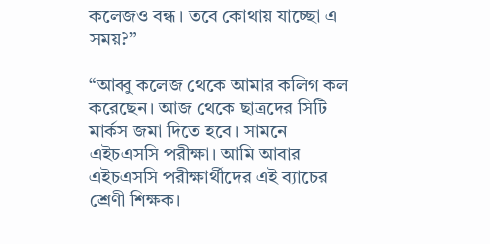কলেজও বন্ধ। তবে কোথায় যাচ্ছো এ সময়?”

“আব্বু কলেজ থেকে আমার কলিগ কল করেছেন। আজ থেকে ছাত্রদের সিটি মার্কস জমা দিতে হবে। সামনে এইচএসসি পরীক্ষা। আমি আবার এইচএসসি পরীক্ষার্থীদের এই ব্যাচের শ্রেণী শিক্ষক।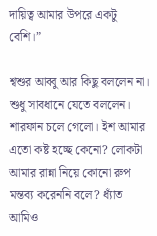দায়িত্ব আমার উপরে একটু বেশি।”

শ্বশুর আব্বু আর কিছু বললেন না। শুধু সাবধানে যেতে বললেন। শারফান চলে গেলো। ইশ আমার এতো কষ্ট হচ্ছে কেনো? লোকটা আমার রান্না নিয়ে কোনো রুপ মন্তব্য করেননি বলে? ধ্যাঁত আমিও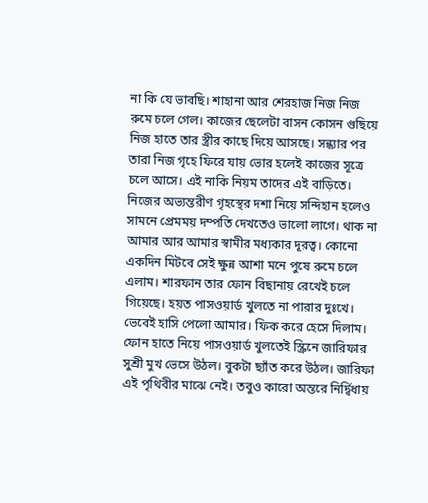না কি যে ভাবছি। শাহানা আর শেরহাজ নিজ নিজ রুমে চলে গেল। কাজের ছেলেটা বাসন কোসন গুছিয়ে নিজ হাতে তার স্ত্রীর কাছে দিয়ে আসছে। সন্ধ্যার পর তারা নিজ গৃহে ফিরে যায় ভোর হলেই কাজের সূত্রে চলে আসে। এই নাকি নিয়ম তাদের এই বাড়িতে। নিজের অভ্যন্তরীণ গৃহস্থের দশা নিয়ে সন্দিহান হলেও সামনে প্রেমময় দম্পতি দেখতেও ভালো লাগে। থাক না আমার আর আমার স্বামীর মধ্যকার দূরত্ব। কোনো একদিন মিটবে সেই ক্ষুন্ন আশা মনে পুষে রুমে চলে এলাম। শারফান তার ফোন বিছানায় রেখেই চলে গিয়েছে। হয়ত পাসওয়ার্ড খুলতে না পারার দুঃখে। ভেবেই হাসি পেলো আমার। ফিক করে হেসে দিলাম। ফোন হাতে নিয়ে পাসওয়ার্ড খুলতেই স্ক্রিনে জারিফার সুশ্রী মুখ ভেসে উঠল। বুকটা ছ্যাঁত করে উঠল। জারিফা এই পৃথিবীর মাঝে নেই। তবুও কারো অন্তরে নির্দ্বিধায়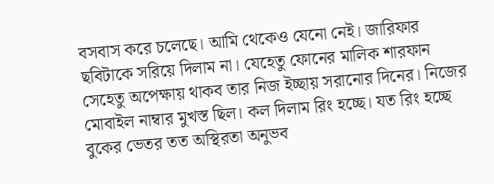বসবাস করে চলেছে। আমি থেকেও যেনো নেই। জারিফার ছবিটাকে সরিয়ে দিলাম না। যেহেতু ফোনের মালিক শারফান সেহেতু অপেক্ষায় থাকব তার নিজ ইচ্ছায় সরানোর দিনের। নিজের মোবাইল নাম্বার মুখস্ত ছিল। কল দিলাম রিং হচ্ছে। যত রিং হচ্ছে বুকের ভেতর তত অস্থিরতা অনুভব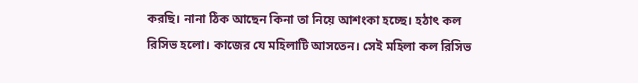করছি। নানা ঠিক আছেন কিনা তা নিয়ে আশংকা হচ্ছে। হঠাৎ কল রিসিভ হলো। কাজের যে মহিলাটি আসতেন। সেই মহিলা কল রিসিভ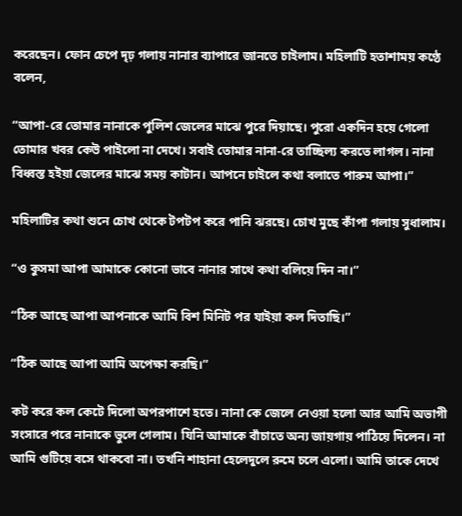করেছেন। ফোন চেপে দৃঢ় গলায় নানার ব্যাপারে জানতে চাইলাম। মহিলাটি হতাশাময় কণ্ঠে বলেন,

“আপা-রে তোমার নানাকে পুলিশ জেলের মাঝে পুরে দিয়াছে। পুরো একদিন হয়ে গেলো তোমার খবর কেউ পাইলো না দেখে। সবাই তোমার নানা-রে তাচ্ছিল্য করতে লাগল। নানা বিধ্বস্ত হইয়া জেলের মাঝে সময় কাটান। আপনে চাইলে কথা বলাতে পারুম আপা।”

মহিলাটির কথা শুনে চোখ থেকে টপটপ করে পানি ঝরছে। চোখ মুছে কাঁপা গলায় সুধালাম।

“ও কুসমা আপা আমাকে কোনো ভাবে নানার সাথে কথা বলিয়ে দিন না।”

“ঠিক আছে আপা আপনাকে আমি বিশ মিনিট পর যাইয়া কল দিতাছি।”

“ঠিক আছে আপা আমি অপেক্ষা করছি।”

কট করে কল কেটে দিলো অপরপাশে হতে। নানা কে জেলে নেওয়া হলো আর আমি অভাগী সংসারে পরে নানাকে ভুলে গেলাম। যিনি আমাকে বাঁচাতে অন্য জায়গায় পাঠিয়ে দিলেন। না আমি গুটিয়ে বসে থাকবো না। তখনি শাহানা হেলেদুলে রুমে চলে এলো। আমি তাকে দেখে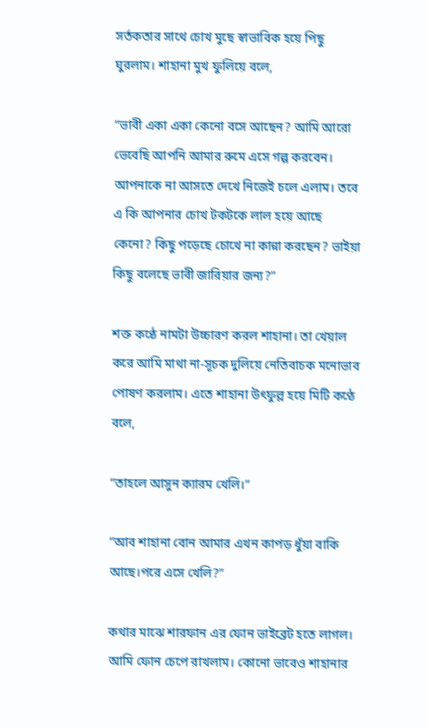সর্তকতার সাথে চোখ মুছে স্বাভাবিক হয়ে পিছু ঘুরলাম। শাহানা মুখ ফুলিয়ে বলে,

“ভাবী একা একা কেনো বসে আছেন? আমি আরো ভেবেছি আপনি আমার রুমে এসে গল্প করবেন। আপনাকে না আসতে দেখে নিজেই চলে এলাম। তবে এ কি আপনার চোখ টকটকে লাল হয়ে আছে কেনো? কিছু পড়েছে চোখে না কান্না করছেন? ভাইয়া কিছু বলেছে ভাবী জারিয়ার জন্য?”

শক্ত কণ্ঠে নামটা উচ্চারণ করল শাহানা। তা খেয়াল করে আমি মাথা না-সূচক দুলিয়ে নেতিবাচক মনোভাব পোষণ করলাম। এতে শাহানা উৎফুল্ল হয়ে মিটি কণ্ঠে বলে,

“তাহলে আসুন ক্যারম খেলি।”

“আব শাহানা বোন আমার এখন কাপড় ধুঁয়া বাকি আছে।পরে এসে খেলি?”

কথার মাঝে শারফান এর ফোন ভাইব্রেট হতে লাগল। আমি ফোন চেপে রাখলাম। কোনো ভাবেও শাহানার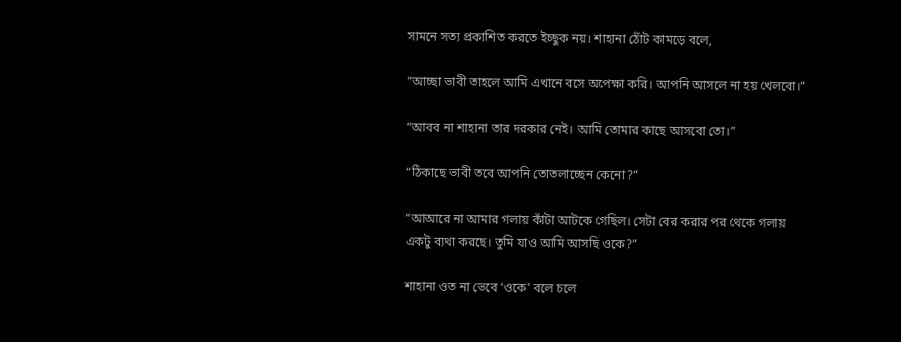সামনে সত্য প্রকাশিত করতে ইচ্ছুক নয়। শাহানা ঠোঁট কামড়ে বলে,

“আচ্ছা ভাবী তাহলে আমি এখানে বসে অপেক্ষা করি। আপনি আসলে না হয় খেলবো।”

“আবব না শাহানা তার দরকার নেই। আমি তোমার কাছে আসবো তো।”

“ঠিকাছে ভাবী তবে আপনি তোতলাচ্ছেন কেনো?”

“আআরে না আমার গলায় কাঁটা আটকে গেছিল। সেটা বের করার পর থেকে গলায় একটু ব্যথা করছে। তুমি যাও আমি আসছি ওকে?”

শাহানা ওত না ভেবে ‘ওকে’ বলে চলে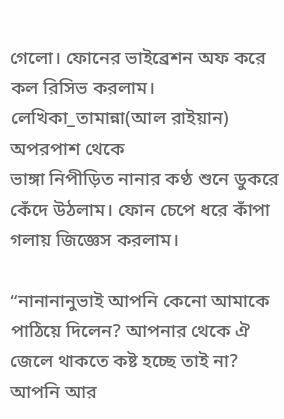গেলো। ফোনের ভাইব্রেশন অফ করে কল রিসিভ করলাম। লেখিকা_তামান্না(আল রাইয়ান) অপরপাশ থেকে
ভাঙ্গা নিপীড়িত নানার কণ্ঠ শুনে ডুকরে কেঁদে উঠলাম। ফোন চেপে ধরে কাঁপা গলায় জিজ্ঞেস করলাম।

“নানানানুভাই আপনি কেনো আমাকে পাঠিয়ে দিলেন? আপনার থেকে ঐ জেলে থাকতে কষ্ট হচ্ছে তাই না? আপনি আর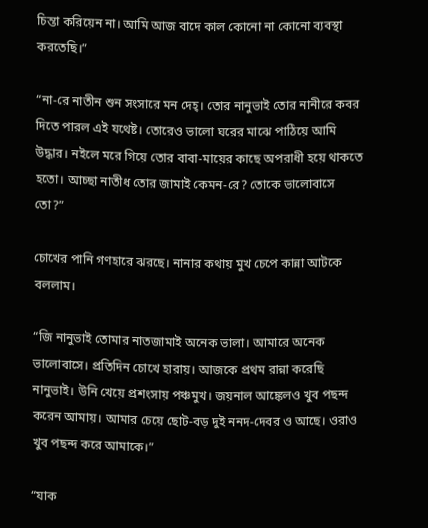চিন্তা করিয়েন না। আমি আজ বাদে কাল কোনো না কোনো ব্যবস্থা করতেছি।”

“না-রে নাতীন শুন সংসারে মন দেহ্। তোর নানুভাই তোর নানীরে কবর দিতে পারল এই যথেষ্ট। তোরেও ভালো ঘরের মাঝে পাঠিয়ে আমি উদ্ধার। নইলে মরে গিয়ে তোর বাবা-মায়ের কাছে অপরাধী হয়ে থাকতে হতো। আচ্ছা নাতীধ তোর জামাই কেমন-রে? তোকে ভালোবাসে তো?”

চোখের পানি গণহারে ঝরছে। নানার কথায় মুখ চেপে কান্না আটকে বললাম।

“জি নানুভাই তোমার নাতজামাই অনেক ভালা। আমারে অনেক ভালোবাসে। প্রতিদিন চোখে হারায়। আজকে প্রথম রান্না করেছি নানুভাই। উনি খেয়ে প্রশংসায় পঞ্চমুখ। জয়নাল আঙ্কেলও খুব পছন্দ করেন আমায়। আমার চেয়ে ছোট-বড় দুই ননদ-দেবর ও আছে। ওরাও খুব পছন্দ করে আমাকে।”

“যাক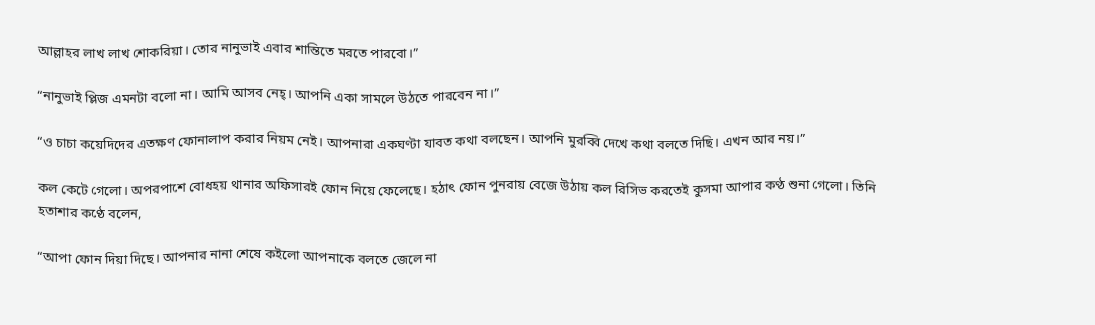আল্লাহর লাখ লাখ শোকরিয়া।‌ তোর নানুভাই এবার শান্তিতে মরতে পারবো।”

“নানুভাই প্লিজ এমনটা বলো না। আমি আসব নেহ্। আপনি একা সামলে উঠতে পারবেন না।”

“ও চাচা কয়েদিদের এতক্ষণ ফোনালাপ করার নিয়ম নেই। আপনারা একঘণ্টা যাবত কথা বলছেন। আপনি মুরব্বি দেখে কথা বলতে দিছি। এখন আর নয়।”

কল কেটে গেলো। অপরপাশে বোধহয় থানার অফিসারই ফোন নিয়ে ফেলেছে। হঠাৎ ফোন পুনরায় বেজে উঠায় কল রিসিভ করতেই কুসমা আপার কণ্ঠ শুনা গেলো। তিনি হতাশার কণ্ঠে বলেন,

“আপা ফোন দিয়া দিছে। আপনার নানা শেষে কইলো আপনাকে বলতে জেলে না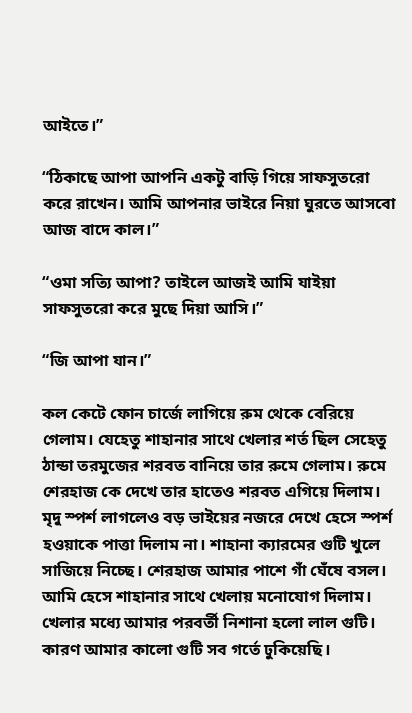আইতে।”

“ঠিকাছে আপা আপনি একটু বাড়ি গিয়ে সাফসুতরো করে রাখেন। আমি আপনার ভাইরে নিয়া ঘুরতে আসবো আজ বাদে কাল।”

“ওমা সত্যি আপা? তাইলে আজই আমি যাইয়া সাফসুতরো করে মুছে দিয়া আসি।”

“জি আপা যান।”

কল কেটে ফোন চার্জে লাগিয়ে রুম থেকে বেরিয়ে গেলাম। যেহেতু শাহানার সাথে খেলার শর্ত ছিল সেহেতু ঠান্ডা তরমুজের শরবত বানিয়ে তার রুমে গেলাম। রুমে শেরহাজ কে দেখে তার হাতেও শরবত এগিয়ে দিলাম। মৃদু স্পর্শ লাগলেও বড় ভাইয়ের নজরে দেখে হেসে স্পর্শ হওয়াকে পাত্তা দিলাম না। শাহানা ক্যারমের গুটি খুলে সাজিয়ে নিচ্ছে। শেরহাজ আমার পাশে গাঁ ঘেঁষে বসল। আমি হেসে শাহানার সাথে খেলায় মনোযোগ দিলাম।
খেলার মধ্যে আমার পরবর্তী নিশানা হলো লাল গুটি। কারণ আমার কালো গুটি সব গর্তে ঢুকিয়েছি।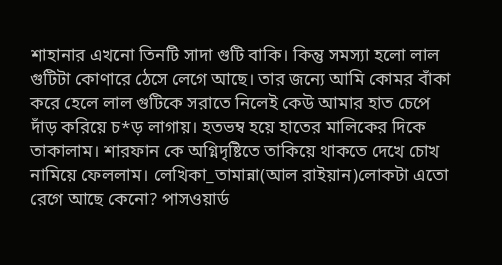শাহানার এখনো তিনটি সাদা গুটি বাকি। কিন্তু সমস্যা হলো লাল গুটিটা কোণারে ঠেসে লেগে আছে। তার জন্যে আমি কোমর বাঁকা করে হেলে লাল গুটিকে সরাতে নিলেই কেউ আমার হাত চেপে দাঁড় করিয়ে চ*ড় লাগায়। হতভম্ব হয়ে হাতের মালিকের দিকে তাকালাম। শারফান কে অগ্নিদৃষ্টিতে তাকিয়ে থাকতে দেখে চোখ নামিয়ে ফেললাম। লেখিকা_তামান্না(আল রাইয়ান)লোকটা এতো রেগে আছে কেনো? পাসওয়ার্ড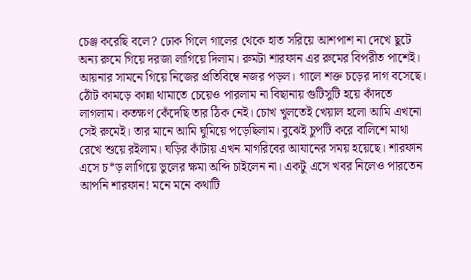চেঞ্জ করেছি বলে? ঢোক গিলে গালের থেকে হাত সরিয়ে আশপাশ না দেখে ছুটে অন্য রুমে গিয়ে দরজা লাগিয়ে দিলাম। রুমটা শারফান এর রুমের বিপরীত পাশেই। আয়নার সামনে গিয়ে নিজের প্রতিবিম্বে নজর পড়ল। গালে শক্ত চড়ের দাগ বসেছে। ঠোঁট কামড়ে কান্না থামাতে চেয়েও পারলাম না বিছানায় গুটিসুটি হয়ে কাঁদতে লাগলাম। কতক্ষণ কেঁদেছি তার ঠিক নেই। চোখ খুলতেই খেয়াল হলো আমি এখনো সেই রুমেই। তার মানে আমি ঘুমিয়ে পড়েছিলাম। বুঝেই চুপটি করে বালিশে মাথা রেখে শুয়ে রইলাম। ঘড়ির কাঁটায় এখন মাগরিবের আযানের সময় হয়েছে। শারফান এসে চ*ড় লাগিয়ে ভুলের ক্ষমা অব্দি চাইলেন না। একটু এসে খবর নিলেও পারতেন আপনি শারফান! মনে মনে কথাটি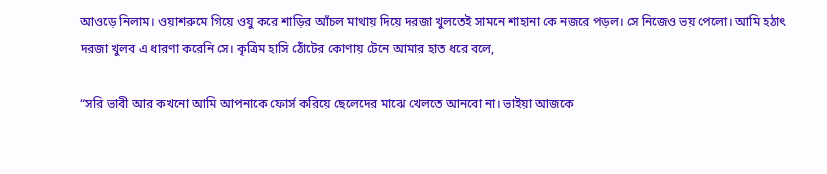আওড়ে নিলাম। ওয়াশরুমে গিয়ে ওযু করে শাড়ির আঁচল মাথায় দিয়ে দরজা খুলতেই সামনে শাহানা কে নজরে পড়ল। সে নিজেও ভয় পেলো। আমি হঠাৎ দরজা খুলব এ ধারণা করেনি সে। কৃত্রিম হাসি ঠোঁটের কোণায় টেনে আমার হাত ধরে বলে,

“সরি ভাবী আর কখনো আমি আপনাকে ফোর্স করিয়ে ছেলেদের মাঝে খেলতে আনবো না। ভাইয়া আজকে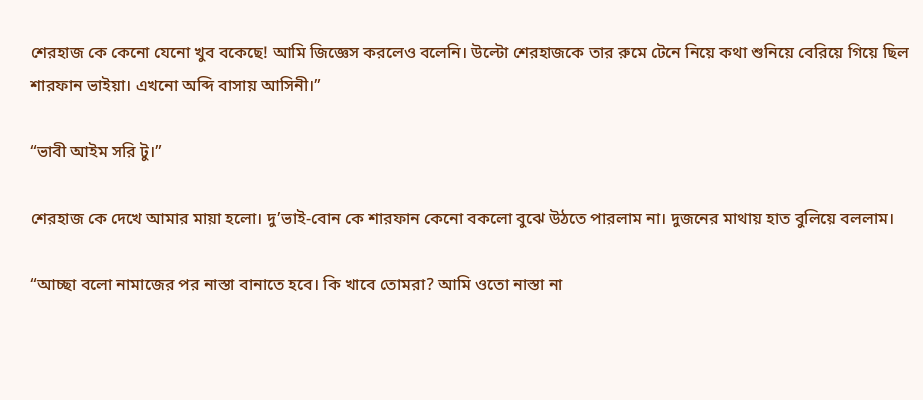শেরহাজ কে কেনো যেনো খুব বকেছে! আমি জিজ্ঞেস করলেও বলেনি। উল্টো শেরহাজকে তার রুমে টেনে নিয়ে কথা শুনিয়ে বেরিয়ে গিয়ে ছিল শারফান ভাইয়া। এখনো অব্দি বাসায় আসিনী।”

“ভাবী আইম সরি টু।”

শেরহাজ কে দেখে আমার মায়া হলো। দু’ভাই-বোন কে শারফান কেনো বকলো বুঝে উঠতে পারলাম না। দুজনের মাথায় হাত বুলিয়ে বললাম।

“আচ্ছা বলো নামাজের পর নাস্তা বানাতে হবে। কি খাবে তোমরা? আমি ওতো নাস্তা না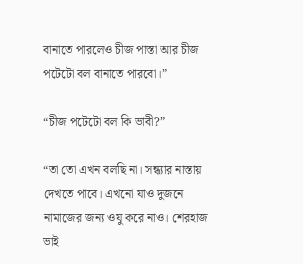বানাতে পারলেও চীজ পাস্তা আর চীজ পটেটো বল বানাতে পারবো।”

“চীজ পটেটো বল কি ভাবী?”

“তা তো এখন বলছি না। সন্ধ্যার নাস্তায় দেখতে পাবে। এখনো যাও দুজনে নামাজের জন্য ওযু করে নাও। শেরহাজ ভাই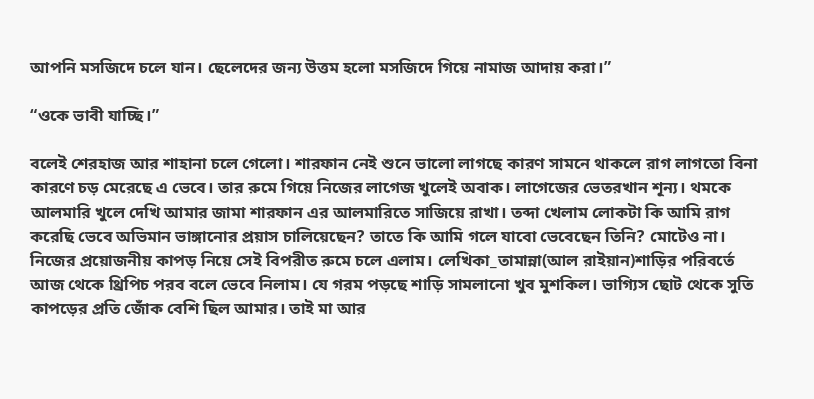আপনি মসজিদে চলে যান। ছেলেদের জন্য উত্তম হলো মসজিদে গিয়ে নামাজ আদায় করা।”

“ওকে ভাবী যাচ্ছি।”

বলেই শেরহাজ আর শাহানা চলে গেলো। শারফান নেই শুনে ভালো লাগছে কারণ সামনে থাকলে রাগ লাগতো বিনা কারণে চড় মেরেছে এ ভেবে। তার রুমে গিয়ে নিজের লাগেজ খুলেই অবাক। লাগেজের ভেতরখান শূন্য। থমকে আলমারি খুলে দেখি আমার জামা শারফান এর আলমারিতে সাজিয়ে রাখা। তব্দা খেলাম লোকটা কি আমি রাগ করেছি ভেবে অভিমান ভাঙ্গানোর প্রয়াস চালিয়েছেন? তাতে কি আমি গলে যাবো ভেবেছেন তিনি? মোটেও না। নিজের প্রয়োজনীয় কাপড় নিয়ে সেই বিপরীত রুমে চলে এলাম। লেখিকা_তামান্না(আল রাইয়ান)শাড়ির পরিবর্তে আজ থেকে থ্রিপিচ পরব বলে ভেবে নিলাম। যে গরম পড়ছে শাড়ি সামলানো খুব মুশকিল। ভাগ্যিস ছোট থেকে সুতি কাপড়ের প্রতি জোঁক বেশি ছিল আমার। তাই মা আর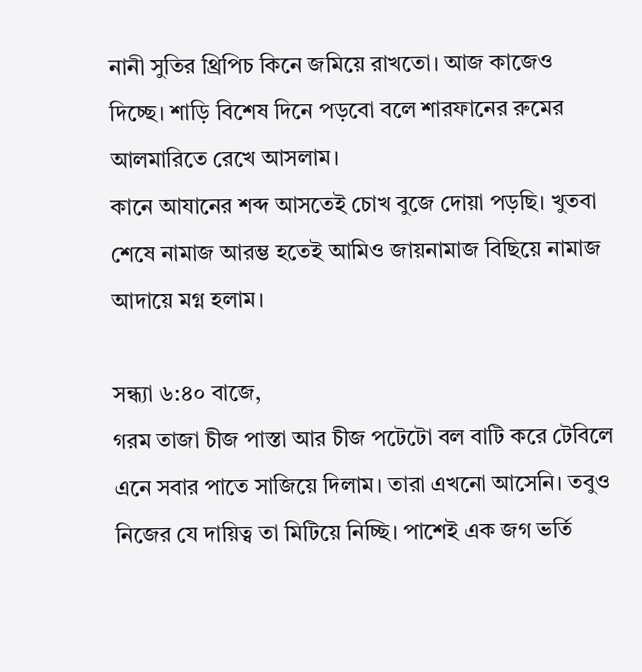নানী সুতির থ্রিপিচ কিনে জমিয়ে রাখতো। আজ কাজেও দিচ্ছে। শাড়ি বিশেষ দিনে পড়বো বলে শারফানের রুমের আলমারিতে রেখে আসলাম।
কানে আযানের শব্দ আসতেই চোখ বুজে দোয়া পড়ছি। খুতবা শেষে নামাজ আরম্ভ হতেই আমিও জায়নামাজ বিছিয়ে নামাজ আদায়ে মগ্ন হলাম।

সন্ধ্যা ৬:৪০ বাজে,
গরম তাজা চীজ পাস্তা আর চীজ পটেটো বল বাটি করে টেবিলে এনে সবার পাতে সাজিয়ে দিলাম। তারা এখনো আসেনি। তবুও নিজের যে দায়িত্ব তা মিটিয়ে নিচ্ছি। পাশেই এক জগ ভর্তি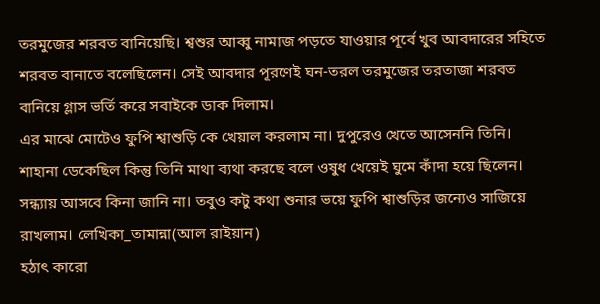তরমুজের শরবত বানিয়েছি। শ্বশুর আব্বু নামাজ পড়তে যাওয়ার পূর্বে খুব আবদারের সহিতে শরবত বানাতে বলেছিলেন। সেই আবদার পূরণেই ঘন-তরল তরমুজের তরতাজা শরবত বানিয়ে গ্লাস ভর্তি করে সবাইকে ডাক দিলাম।
এর মাঝে মোটেও ফুপি শ্বাশুড়ি কে খেয়াল করলাম না। দুপুরেও খেতে আসেননি তিনি। শাহানা ডেকেছিল কিন্তু তিনি মাথা ব্যথা করছে বলে ওষুধ খেয়েই ঘুমে কাঁদা হয়ে ছিলেন। সন্ধ্যায় আসবে কিনা জানি না। তবুও কটু কথা শুনার ভয়ে ফুপি শ্বাশুড়ির জন্যেও সাজিয়ে রাখলাম। লেখিকা_তামান্না(আল রাইয়ান)
হঠাৎ কারো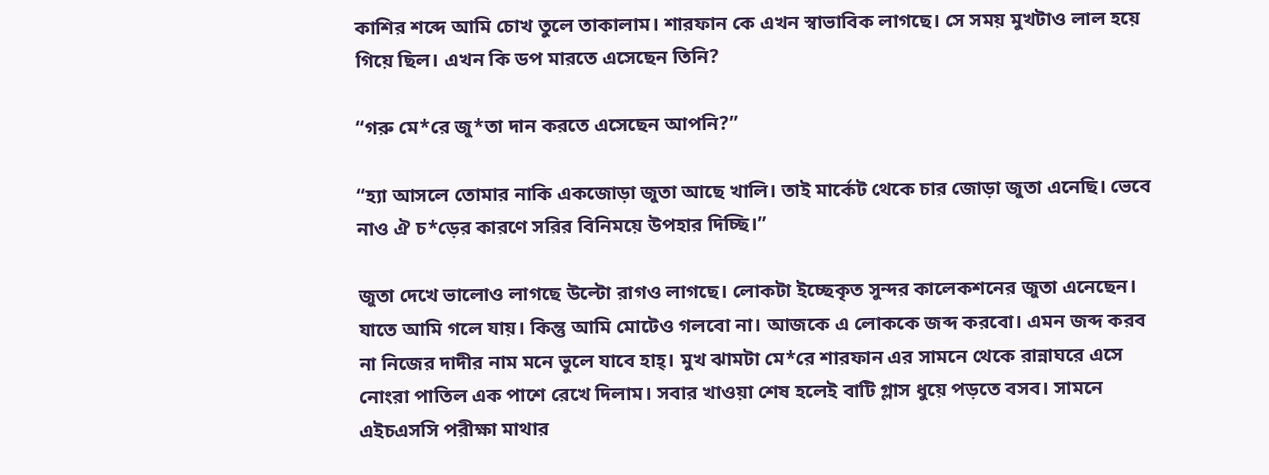কাশির শব্দে আমি চোখ তুলে তাকালাম। শারফান কে এখন স্বাভাবিক লাগছে। সে সময় মুখটাও লাল হয়ে গিয়ে ছিল। এখন কি ডপ মারতে এসেছেন তিনি?

“গরু মে*রে জু*তা দান করতে এসেছেন আপনি?”

“হ্যা আসলে তোমার নাকি একজোড়া জুতা আছে খালি। তাই মার্কেট থেকে চার জোড়া জুতা এনেছি। ভেবে নাও ঐ চ*ড়ের কারণে সরির বিনিময়ে উপহার দিচ্ছি।”

জুতা দেখে ভালোও লাগছে উল্টো রাগও লাগছে। লোকটা ইচ্ছেকৃত সুন্দর কালেকশনের জুতা এনেছেন। যাতে আমি গলে যায়। কিন্তু আমি মোটেও গলবো না। আজকে এ লোককে জব্দ করবো। এমন জব্দ করব না নিজের দাদীর নাম মনে ভুলে যাবে হাহ্। মুখ ঝামটা মে*রে শারফান এর সামনে থেকে রান্নাঘরে এসে নোংরা পাতিল এক পাশে রেখে দিলাম। সবার খাওয়া শেষ হলেই বাটি গ্লাস ধুয়ে পড়তে বসব। সামনে এইচএসসি পরীক্ষা মাথার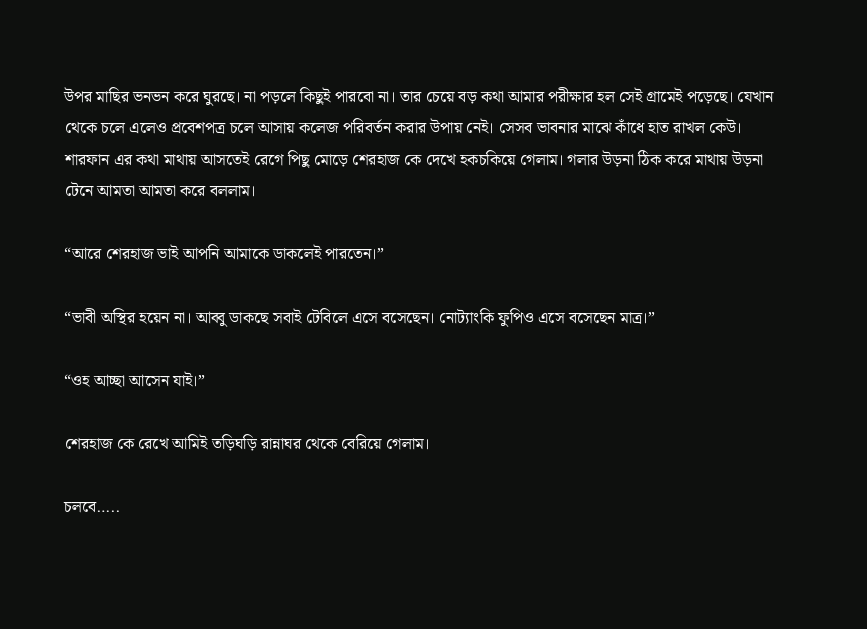উপর মাছির ভনভন করে ঘুরছে। না পড়লে কিছুই পারবো না। তার চেয়ে বড় কথা আমার পরীক্ষার হল সেই গ্রামেই পড়েছে। যেখান থেকে চলে এলেও প্রবেশপত্র চলে আসায় কলেজ পরিবর্তন করার উপায় নেই। সেসব ভাবনার মাঝে কাঁধে হাত রাখল কেউ। শারফান এর কথা মাথায় আসতেই রেগে পিছু মোড়ে শেরহাজ কে দেখে হকচকিয়ে গেলাম। গলার উড়না ঠিক করে মাথায় উড়না টেনে আমতা আমতা করে বললাম।

“আরে শেরহাজ ভাই আপনি আমাকে ডাকলেই পারতেন।”

“ভাবী অস্থির হয়েন না। আব্বু ডাকছে সবাই টেবিলে এসে বসেছেন। নোট্যাংকি ফুপিও এসে বসেছেন মাত্র।”

“ওহ আচ্ছা আসেন যাই।”

শেরহাজ কে রেখে আমিই তড়িঘড়ি রান্নাঘর থেকে বেরিয়ে গেলাম।

চলবে…..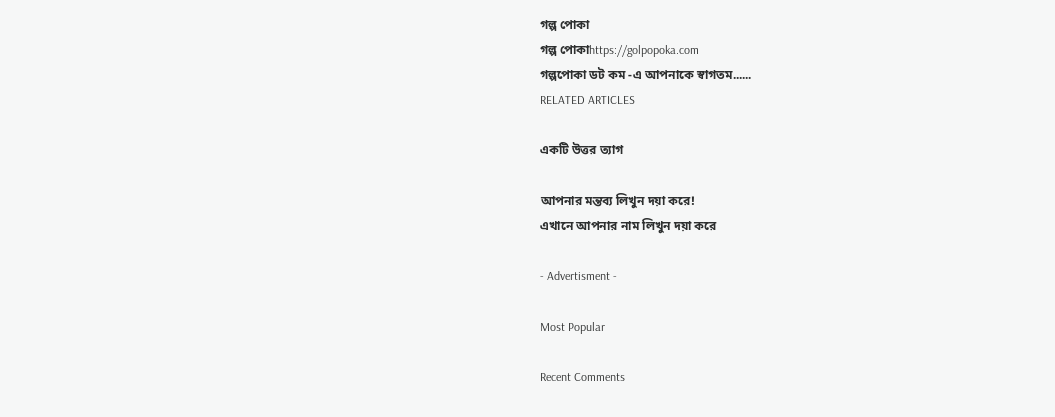গল্প পোকা
গল্প পোকাhttps://golpopoka.com
গল্পপোকা ডট কম -এ আপনাকে স্বাগতম......
RELATED ARTICLES

একটি উত্তর ত্যাগ

আপনার মন্তব্য লিখুন দয়া করে!
এখানে আপনার নাম লিখুন দয়া করে

- Advertisment -

Most Popular

Recent Comments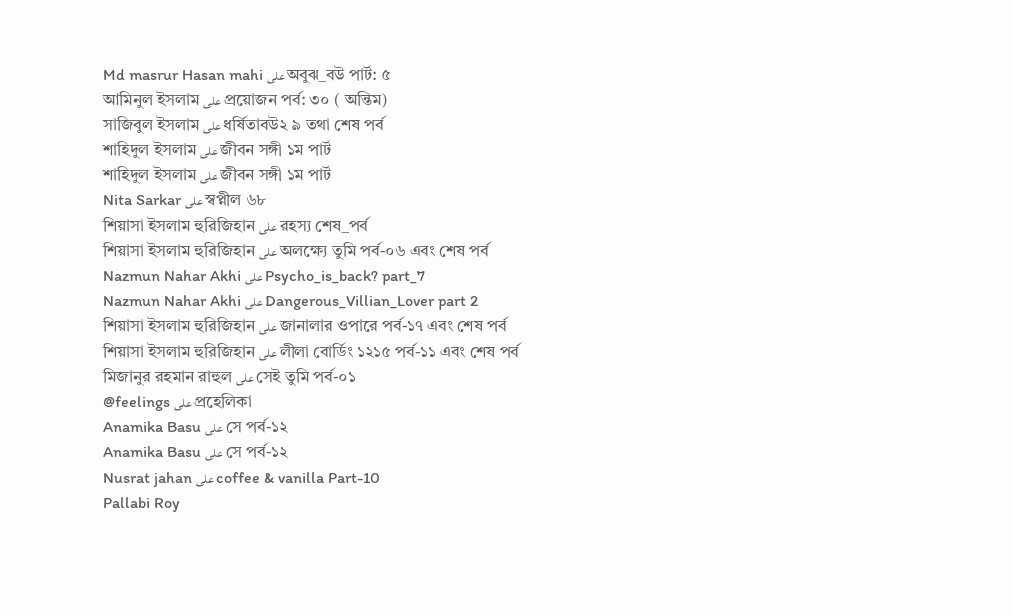Md masrur Hasan mahi على অবুঝ_বউ পার্ট: ৫
আমিনুল ইসলাম على প্রয়োজন পর্ব: ৩০ ( অন্তিম)
সাজিবুল ইসলাম على ধর্ষিতাবউ২ ৯ তথা শেষ পর্ব
শাহিদুল ইসলাম على জীবন সঙ্গী ১ম পার্ট
শাহিদুল ইসলাম على জীবন সঙ্গী ১ম পার্ট
Nita Sarkar على স্বপ্নীল ৬৮
শিয়াসা ইসলাম হুরিজিহান على রহস্য শেষ_পর্ব
শিয়াসা ইসলাম হুরিজিহান على অলক্ষ্যে তুমি পর্ব-০৬ এবং শেষ পর্ব
Nazmun Nahar Akhi على Psycho_is_back? part_7
Nazmun Nahar Akhi على Dangerous_Villian_Lover part 2
শিয়াসা ইসলাম হুরিজিহান على জানালার ওপারে পর্ব-১৭ এবং শেষ পর্ব
শিয়াসা ইসলাম হুরিজিহান على লীলা বোর্ডিং ১২১৫ পর্ব-১১ এবং শেষ পর্ব
মিজানুর রহমান রাহুল على সেই তুমি পর্ব-০১
@feelings على প্রহেলিকা
Anamika Basu على সে পর্ব-১২
Anamika Basu على সে পর্ব-১২
Nusrat jahan على coffee & vanilla Part-10
Pallabi Roy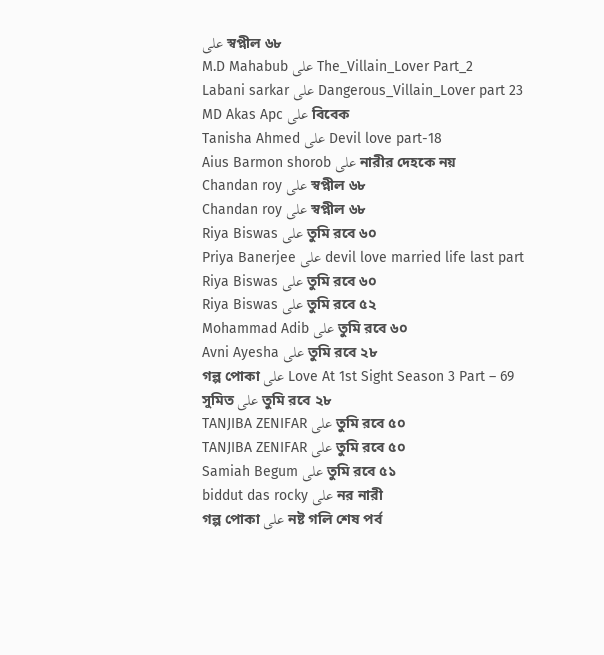على স্বপ্নীল ৬৮
M.D Mahabub على The_Villain_Lover Part_2
Labani sarkar على Dangerous_Villain_Lover part 23
MD Akas Apc على বিবেক
Tanisha Ahmed على Devil love part-18
Aius Barmon shorob على নারীর দেহকে নয়
Chandan roy على স্বপ্নীল ৬৮
Chandan roy على স্বপ্নীল ৬৮
Riya Biswas على তুমি রবে ৬০
Priya Banerjee على devil love married life last part
Riya Biswas على তুমি রবে ৬০
Riya Biswas على তুমি রবে ৫২
Mohammad Adib على তুমি রবে ৬০
Avni Ayesha على তুমি রবে ২৮
গল্প পোকা على Love At 1st Sight Season 3 Part – 69
সুমিত على তুমি রবে ২৮
TANJIBA ZENIFAR على তুমি রবে ৫০
TANJIBA ZENIFAR على তুমি রবে ৫০
Samiah Begum على তুমি রবে ৫১
biddut das rocky على নর নারী
গল্প পোকা على নষ্ট গলি শেষ পর্ব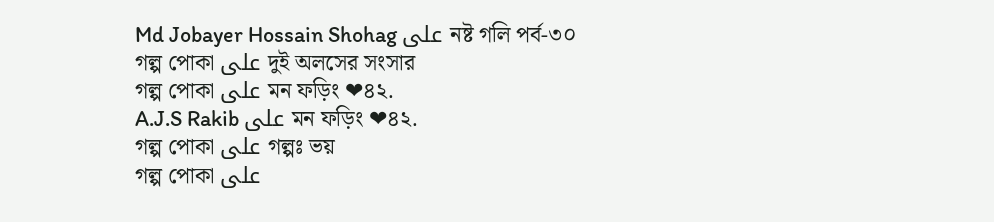Md Jobayer Hossain Shohag على নষ্ট গলি পর্ব-৩০
গল্প পোকা على দুই অলসের সংসার
গল্প পোকা على মন ফড়িং ❤৪২.
A.J.S Rakib على মন ফড়িং ❤৪২.
গল্প পোকা على গল্পঃ ভয়
গল্প পোকা على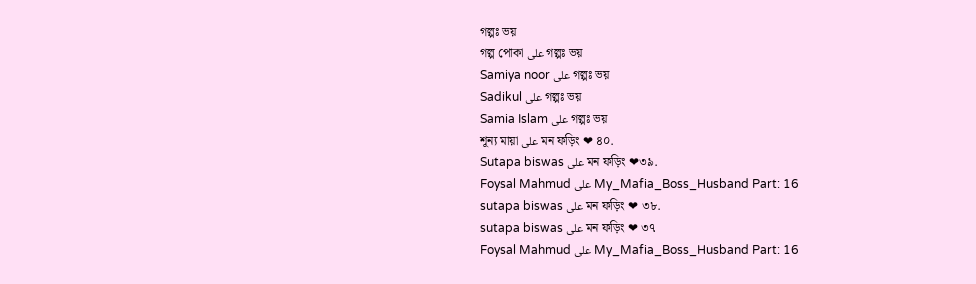গল্পঃ ভয়
গল্প পোকা على গল্পঃ ভয়
Samiya noor على গল্পঃ ভয়
Sadikul على গল্পঃ ভয়
Samia Islam على গল্পঃ ভয়
শূন্য মায়া على মন ফড়িং ❤ ৪০.
Sutapa biswas على মন ফড়িং ❤৩৯.
Foysal Mahmud على My_Mafia_Boss_Husband Part: 16
sutapa biswas على মন ফড়িং ❤ ৩৮.
sutapa biswas على মন ফড়িং ❤ ৩৭
Foysal Mahmud على My_Mafia_Boss_Husband Part: 16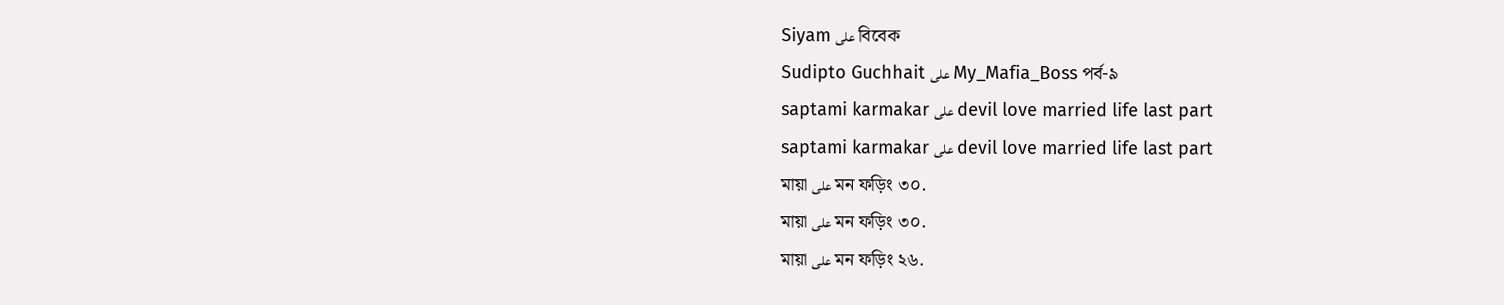Siyam على বিবেক
Sudipto Guchhait على My_Mafia_Boss পর্ব-৯
saptami karmakar على devil love married life last part
saptami karmakar على devil love married life last part
মায়া على মন ফড়িং ৩০.
মায়া على মন ফড়িং ৩০.
মায়া على মন ফড়িং ২৬.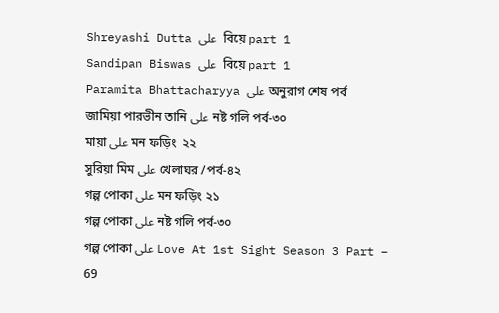Shreyashi Dutta على  বিয়ে part 1
Sandipan Biswas على  বিয়ে part 1
Paramita Bhattacharyya على অনুরাগ শেষ পর্ব
জামিয়া পারভীন তানি على নষ্ট গলি পর্ব-৩০
মায়া على মন ফড়িং  ২২
সুরিয়া মিম على খেলাঘর /পর্ব-৪২
গল্প পোকা على মন ফড়িং ২১
গল্প পোকা على নষ্ট গলি পর্ব-৩০
গল্প পোকা على Love At 1st Sight Season 3 Part – 69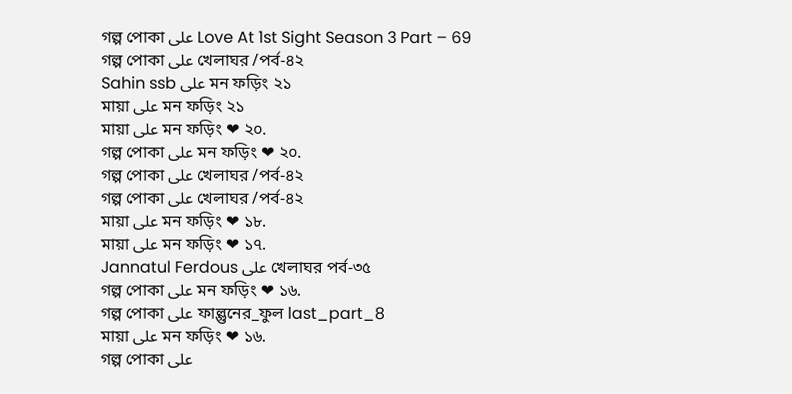গল্প পোকা على Love At 1st Sight Season 3 Part – 69
গল্প পোকা على খেলাঘর /পর্ব-৪২
Sahin ssb على মন ফড়িং ২১
মায়া على মন ফড়িং ২১
মায়া على মন ফড়িং ❤ ২০.
গল্প পোকা على মন ফড়িং ❤ ২০.
গল্প পোকা على খেলাঘর /পর্ব-৪২
গল্প পোকা على খেলাঘর /পর্ব-৪২
মায়া على মন ফড়িং ❤ ১৮.
মায়া على মন ফড়িং ❤ ১৭.
Jannatul Ferdous على খেলাঘর পর্ব-৩৫
গল্প পোকা على মন ফড়িং ❤ ১৬.
গল্প পোকা على ফাল্গুনের_ফুল last_part_8
মায়া على মন ফড়িং ❤ ১৬.
গল্প পোকা على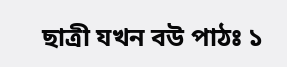ছাত্রী যখন বউ পাঠঃ ১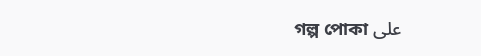গল্প পোকা على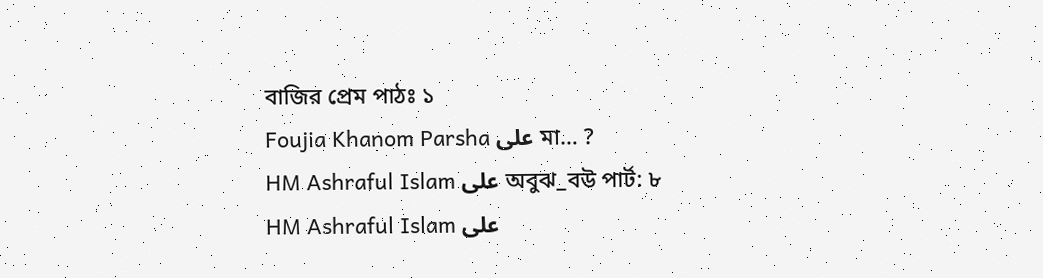বাজির প্রেম পাঠঃ ১
Foujia Khanom Parsha على মা… ?
HM Ashraful Islam على অবুঝ_বউ পার্ট: ৮
HM Ashraful Islam على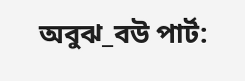অবুঝ_বউ পার্ট: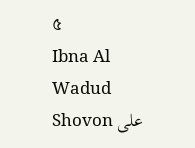৫
Ibna Al Wadud Shovon على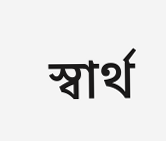স্বার্থ